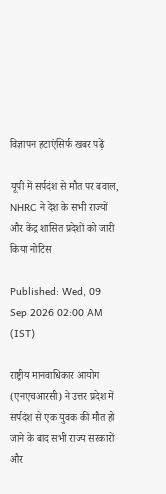विज्ञापन हटाएंसिर्फ खबर पढ़ें

यूपी में सर्पदंश से मौत पर बवाल, NHRC ने देश के सभी राज्यों और केंद्र शासित प्रदेशों को जारी किया नोटिस

Published: Wed, 09 Sep 2026 02:00 AM (IST)

राष्ट्रीय मानवाधिकार आयोग (एनएचआरसी) ने उत्तर प्रदेश में सर्पदंश से एक युवक की मौत हो जाने के बाद सभी राज्य सरकारों और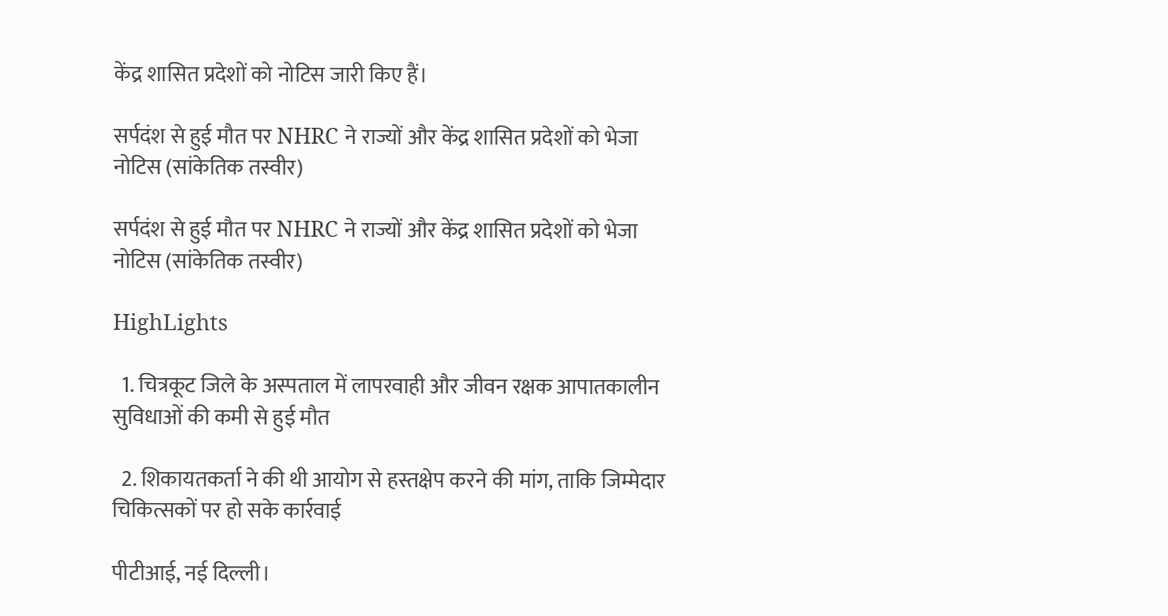केंद्र शासित प्रदेशों को नोटिस जारी किए हैं।

सर्पदंश से हुई मौत पर NHRC ने राज्यों और केंद्र शासित प्रदेशों को भेजा नोटिस (सांकेतिक तस्वीर)

सर्पदंश से हुई मौत पर NHRC ने राज्यों और केंद्र शासित प्रदेशों को भेजा नोटिस (सांकेतिक तस्वीर)

HighLights

  1. चित्रकूट जिले के अस्पताल में लापरवाही और जीवन रक्षक आपातकालीन सुविधाओं की कमी से हुई मौत

  2. शिकायतकर्ता ने की थी आयोग से हस्तक्षेप करने की मांग, ताकि जिम्मेदार चिकित्सकों पर हो सके कार्रवाई

पीटीआई, नई दिल्ली।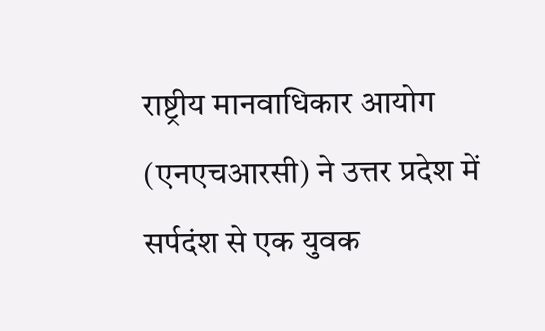राष्ट्रीय मानवाधिकार आयोग (एनएचआरसी) ने उत्तर प्रदेश में सर्पदंश से एक युवक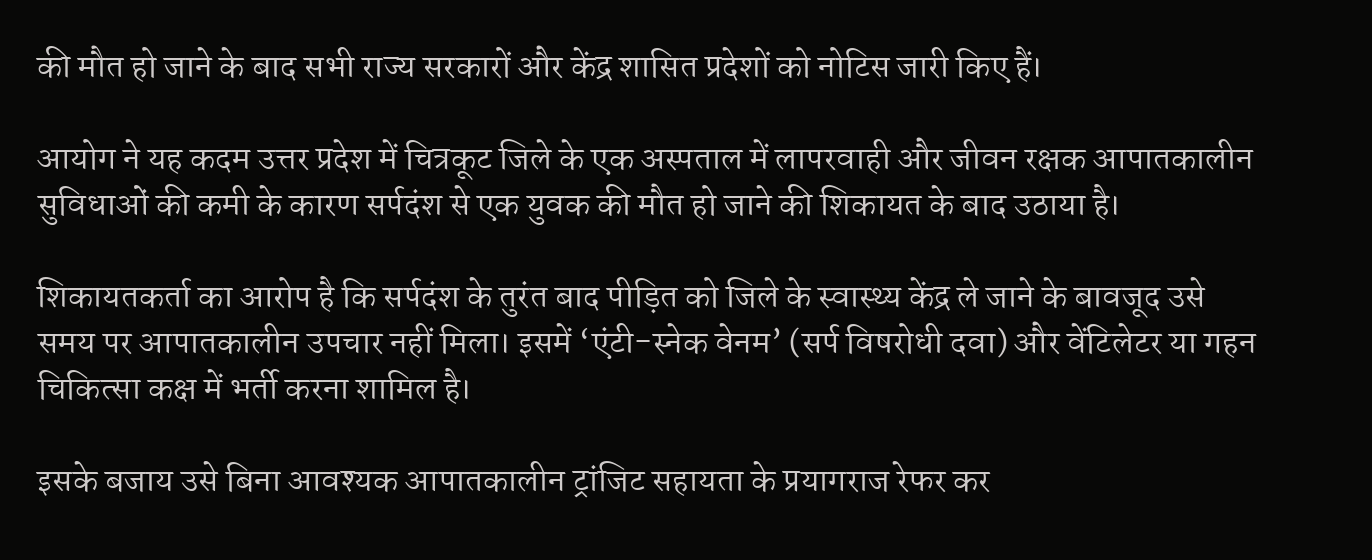की मौत हो जाने के बाद सभी राज्य सरकारों और केंद्र शासित प्रदेशों को नोटिस जारी किए हैं।

आयोग ने यह कदम उत्तर प्रदेश में चित्रकूट जिले के एक अस्पताल में लापरवाही और जीवन रक्षक आपातकालीन सुविधाओं की कमी के कारण सर्पदंश से एक युवक की मौत हो जाने की शिकायत के बाद उठाया है।

शिकायतकर्ता का आरोप है कि सर्पदंश के तुरंत बाद पीड़ित को जिले के स्वास्थ्य केंद्र ले जाने के बावजूद उसे समय पर आपातकालीन उपचार नहीं मिला। इसमें ‘एंटी-स्नेक वेनम’ (सर्प विषरोधी दवा) और वेंटिलेटर या गहन चिकित्सा कक्ष में भर्ती करना शामिल है।

इसके बजाय उसे बिना आवश्यक आपातकालीन ट्रांजिट सहायता के प्रयागराज रेफर कर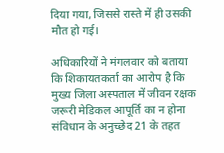दिया गया, जिससे रास्ते में ही उसकी मौत हो गई।

अधिकारियों ने मंगलवार को बताया कि शिकायतकर्ता का आरोप है कि मुख्य जिला अस्पताल में जीवन रक्षक जरूरी मेडिकल आपूर्ति का न होना संविधान के अनुच्छेद 21 के तहत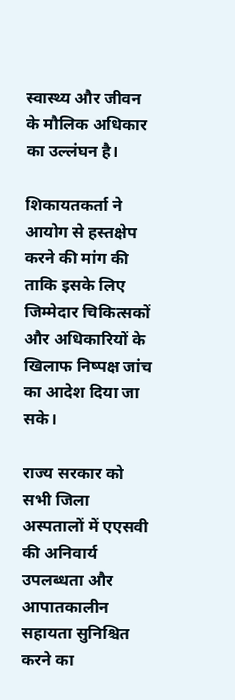स्वास्थ्य और जीवन के मौलिक अधिकार का उल्लंघन है।

शिकायतकर्ता ने आयोग से हस्तक्षेप करने की मांग की ताकि इसके लिए जिम्मेदार चिकित्सकों और अधिकारियों के खिलाफ निष्पक्ष जांच का आदेश दिया जा सके।

राज्य सरकार को सभी जिला अस्पतालों में एएसवी की अनिवार्य उपलब्धता और आपातकालीन सहायता सुनिश्चित करने का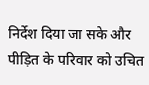निर्देश दिया जा सके और पीड़ित के परिवार को उचित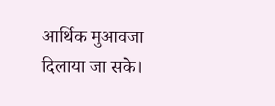आर्थिक मुआवजा दिलाया जा सके।